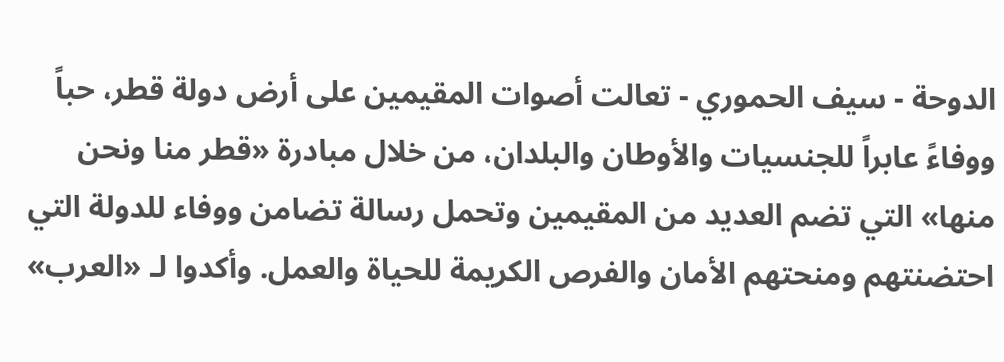الدوحة - سيف الحموري - تعالت أصوات المقيمين على أرض دولة قطر، حباً ووفاءً عابراً للجنسيات والأوطان والبلدان، من خلال مبادرة «قطر منا ونحن منها» التي تضم العديد من المقيمين وتحمل رسالة تضامن ووفاء للدولة التي احتضنتهم ومنحتهم الأمان والفرص الكريمة للحياة والعمل. وأكدوا لـ «العرب»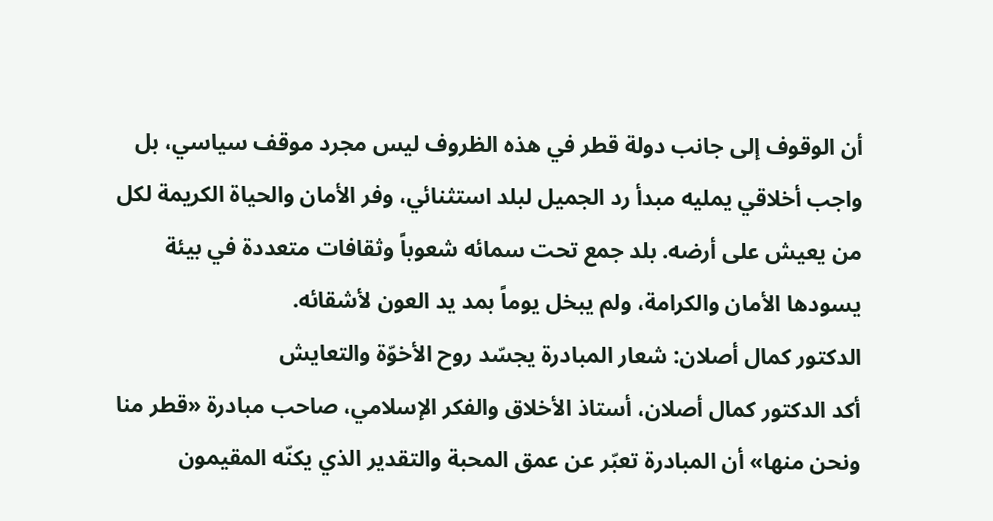أن الوقوف إلى جانب دولة قطر في هذه الظروف ليس مجرد موقف سياسي، بل واجب أخلاقي يمليه مبدأ رد الجميل لبلد استثنائي، وفر الأمان والحياة الكريمة لكل من يعيش على أرضه. بلد جمع تحت سمائه شعوباً وثقافات متعددة في بيئة يسودها الأمان والكرامة، ولم يبخل يوماً بمد يد العون لأشقائه.
الدكتور كمال أصلان: شعار المبادرة يجسّد روح الأخوّة والتعايش
أكد الدكتور كمال أصلان، أستاذ الأخلاق والفكر الإسلامي، صاحب مبادرة «قطر منا ونحن منها» أن المبادرة تعبّر عن عمق المحبة والتقدير الذي يكنّه المقيمون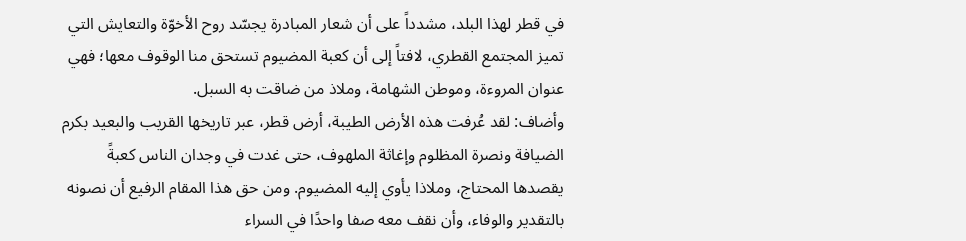في قطر لهذا البلد، مشدداً على أن شعار المبادرة يجسّد روح الأخوّة والتعايش التي تميز المجتمع القطري، لافتاً إلى أن كعبة المضيوم تستحق منا الوقوف معها؛ فهي عنوان المروءة، وموطن الشهامة، وملاذ من ضاقت به السبل.
وأضاف: لقد عُرفت هذه الأرض الطيبة، أرض قطر، عبر تاريخها القريب والبعيد بكرم الضيافة ونصرة المظلوم وإغاثة الملهوف، حتى غدت في وجدان الناس كعبةً يقصدها المحتاج، وملاذا يأوي إليه المضيوم. ومن حق هذا المقام الرفيع أن نصونه بالتقدير والوفاء، وأن نقف معه صفا واحدًا في السراء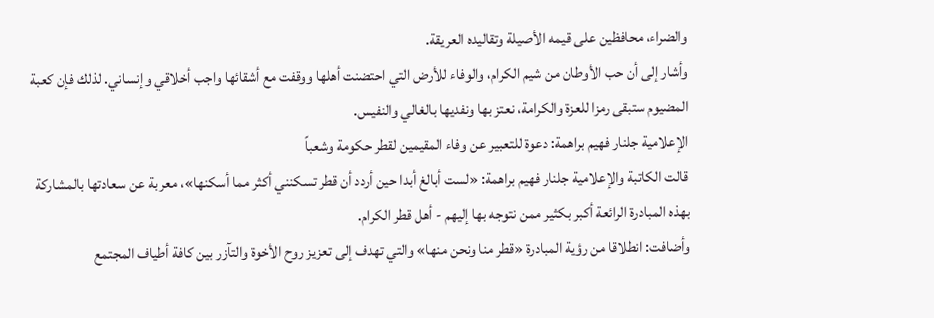والضراء، محافظين على قيمه الأصيلة وتقاليده العريقة.
وأشار إلى أن حب الأوطان من شيم الكرام، والوفاء للأرض التي احتضنت أهلها ووقفت مع أشقائها واجب أخلاقي وإنساني. لذلك فإن كعبة المضيوم ستبقى رمزا للعزة والكرامة، نعتز بها ونفديها بالغالي والنفيس.
الإعلامية جلنار فهيم براهمة: دعوة للتعبير عن وفاء المقيمين لقطر حكومة وشعباً
قالت الكاتبة والإعلامية جلنار فهيم براهمة: «لست أبالغ أبدا حين أردد أن قطر تسكنني أكثر مما أسكنها»، معربة عن سعادتها بالمشاركة بهذه المبادرة الرائعة أكبر بكثير ممن نتوجه بها إليهم - أهل قطر الكرام.
وأضافت: انطلاقا من رؤية المبادرة «قطر منا ونحن منها» والتي تهدف إلى تعزيز روح الأخوة والتآزر بين كافة أطياف المجتمع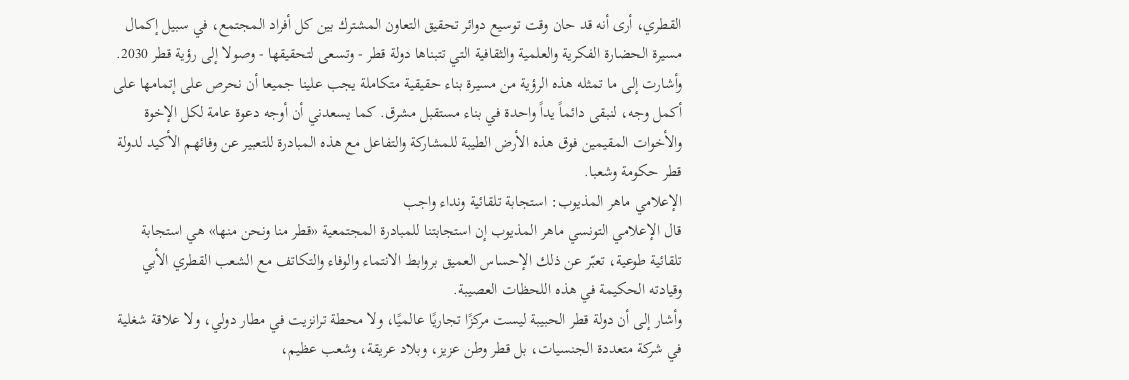القطري، أرى أنه قد حان وقت توسيع دوائر تحقيق التعاون المشترك بين كل أفراد المجتمع، في سبيل إكمال مسيرة الحضارة الفكرية والعلمية والثقافية التي تتبناها دولة قطر - وتسعى لتحقيقها - وصولا إلى رؤية قطر 2030.
وأشارت إلى ما تمثله هذه الرؤية من مسيرة بناء حقيقية متكاملة يجب علينا جميعا أن نحرص على إتمامها على أكمل وجه، لنبقى دائماً يداً واحدة في بناء مستقبل مشرق. كما يسعدني أن أوجه دعوة عامة لكل الإخوة والأخوات المقيمين فوق هذه الأرض الطيبة للمشاركة والتفاعل مع هذه المبادرة للتعبير عن وفائهم الأكيد لدولة قطر حكومة وشعبا.
الإعلامي ماهر المذيوب: استجابة تلقائية ونداء واجب
قال الإعلامي التونسي ماهر المذيوب إن استجابتنا للمبادرة المجتمعية «قطر منا ونحن منها» هي استجابة تلقائية طوعية، تعبّر عن ذلك الإحساس العميق بروابط الانتماء والوفاء والتكاتف مع الشعب القطري الأبي وقيادته الحكيمة في هذه اللحظات العصيبة.
وأشار إلى أن دولة قطر الحبيبة ليست مركزًا تجاريًا عالميًا، ولا محطة ترانزيت في مطار دولي، ولا علاقة شغلية في شركة متعددة الجنسيات، بل قطر وطن عزيز، وبلاد عريقة، وشعب عظيم،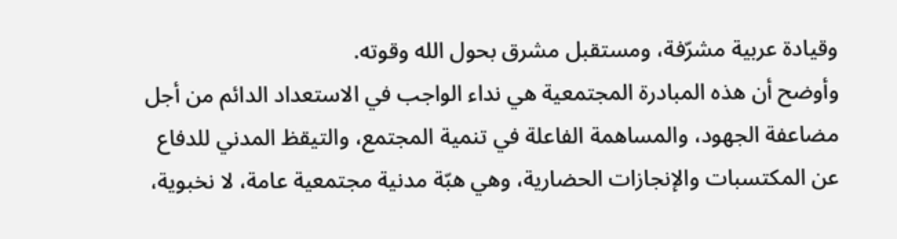وقيادة عربية مشرّفة، ومستقبل مشرق بحول الله وقوته.
وأوضح أن هذه المبادرة المجتمعية هي نداء الواجب في الاستعداد الدائم من أجل مضاعفة الجهود، والمساهمة الفاعلة في تنمية المجتمع، والتيقظ المدني للدفاع عن المكتسبات والإنجازات الحضارية، وهي هبّة مدنية مجتمعية عامة، لا نخبوية،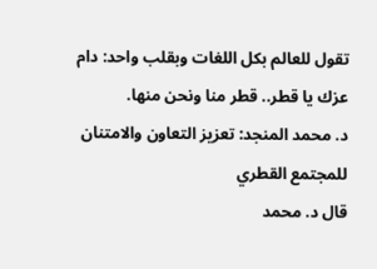تقول للعالم بكل اللغات وبقلب واحد: دام عزك يا قطر.. قطر منا ونحن منها.
د. محمد المنجد: تعزيز التعاون والامتنان للمجتمع القطري
قال د. محمد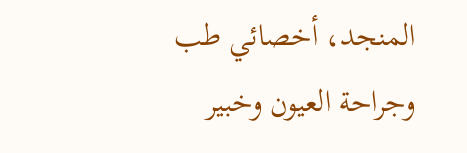المنجد، أخصائي طب وجراحة العيون وخبير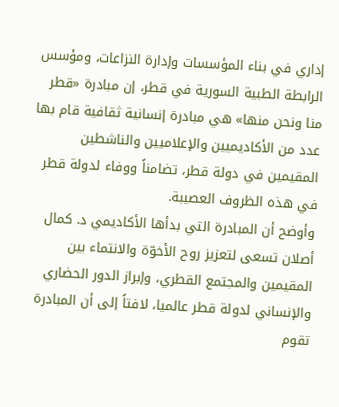إداري في بناء المؤسسات وإدارة النزاعات، ومؤسس الرابطة الطبية السورية في قطر، إن مبادرة «قطر منا ونحن منها» هي مبادرة إنسانية ثقافية قام بها عدد من الأكاديميين والإعلاميين والناشطين المقيمين في دولة قطر، تضامناً ووفاء لدولة قطر في هذه الظروف العصيبة.
وأوضح أن المبادرة التي بدأها الأكاديمي د. كمال أصلان تسعى لتعزيز روح الأخوّة والانتماء بين المقيمين والمجتمع القطري، وإبراز الدور الحضاري والإنساني لدولة قطر عالميا، لافتاً إلى أن المبادرة تقوم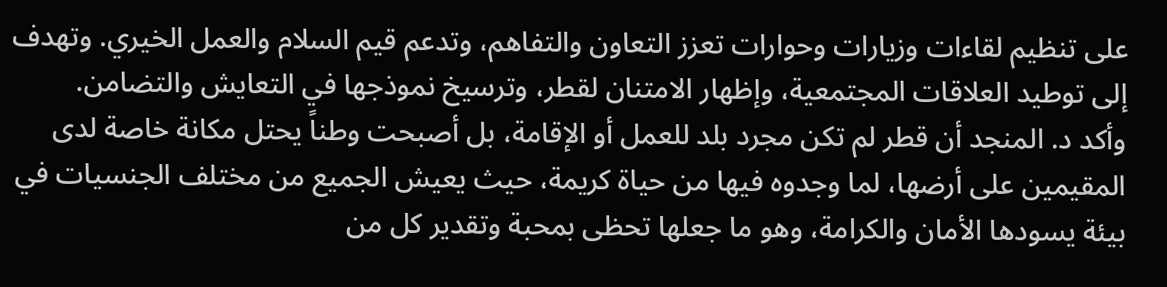على تنظيم لقاءات وزيارات وحوارات تعزز التعاون والتفاهم، وتدعم قيم السلام والعمل الخيري. وتهدف إلى توطيد العلاقات المجتمعية، وإظهار الامتنان لقطر، وترسيخ نموذجها في التعايش والتضامن.
وأكد د. المنجد أن قطر لم تكن مجرد بلد للعمل أو الإقامة، بل أصبحت وطناً يحتل مكانة خاصة لدى المقيمين على أرضها، لما وجدوه فيها من حياة كريمة، حيث يعيش الجميع من مختلف الجنسيات في بيئة يسودها الأمان والكرامة، وهو ما جعلها تحظى بمحبة وتقدير كل من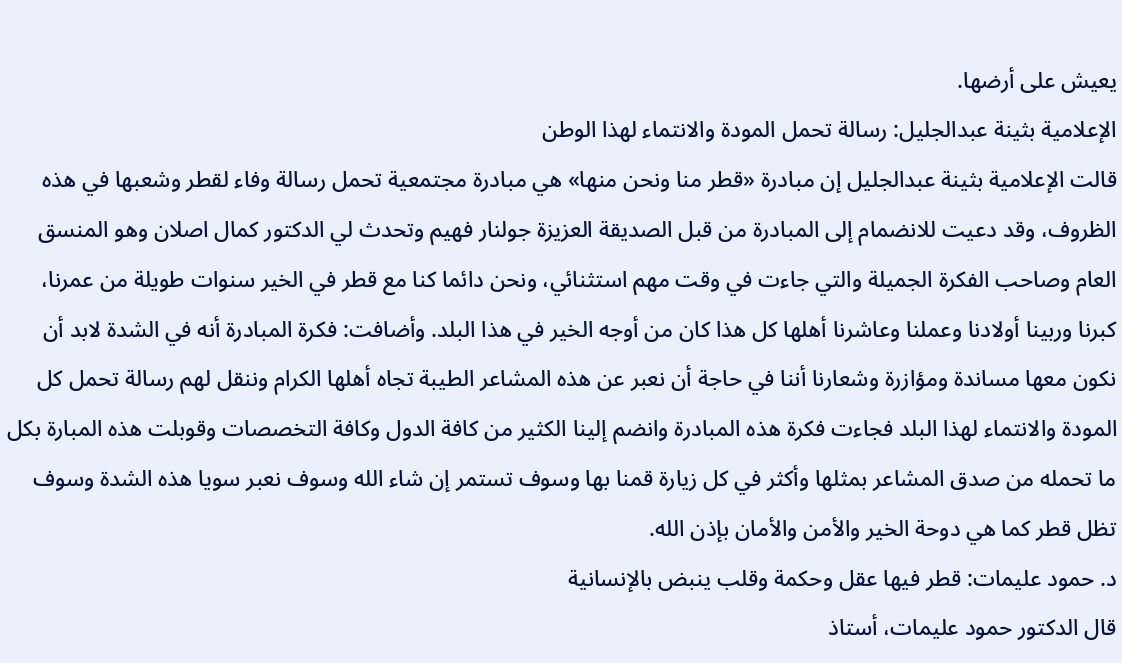يعيش على أرضها.
الإعلامية بثينة عبدالجليل: رسالة تحمل المودة والانتماء لهذا الوطن
قالت الإعلامية بثينة عبدالجليل إن مبادرة «قطر منا ونحن منها» هي مبادرة مجتمعية تحمل رسالة وفاء لقطر وشعبها في هذه الظروف، وقد دعيت للانضمام إلى المبادرة من قبل الصديقة العزيزة جولنار فهيم وتحدث لي الدكتور كمال اصلان وهو المنسق العام وصاحب الفكرة الجميلة والتي جاءت في وقت مهم استثنائي، ونحن دائما كنا مع قطر في الخير سنوات طويلة من عمرنا، كبرنا وربينا أولادنا وعملنا وعاشرنا أهلها كل هذا كان من أوجه الخير في هذا البلد. وأضافت: فكرة المبادرة أنه في الشدة لابد أن نكون معها مساندة ومؤازرة وشعارنا أننا في حاجة أن نعبر عن هذه المشاعر الطيبة تجاه أهلها الكرام وننقل لهم رسالة تحمل كل المودة والانتماء لهذا البلد فجاءت فكرة هذه المبادرة وانضم إلينا الكثير من كافة الدول وكافة التخصصات وقوبلت هذه المبارة بكل ما تحمله من صدق المشاعر بمثلها وأكثر في كل زيارة قمنا بها وسوف تستمر إن شاء الله وسوف نعبر سويا هذه الشدة وسوف تظل قطر كما هي دوحة الخير والأمن والأمان بإذن الله.
د. حمود عليمات: قطر فيها عقل وحكمة وقلب ينبض بالإنسانية
قال الدكتور حمود عليمات، أستاذ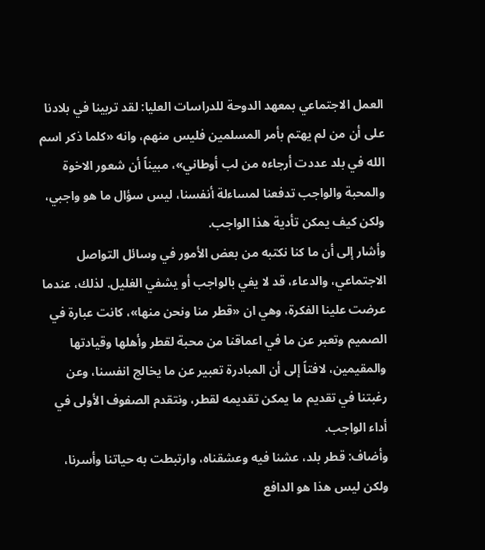العمل الاجتماعي بمعهد الدوحة للدراسات العليا: لقد تربينا في بلادنا على أن من لم يهتم بأمر المسلمين فليس منهم، وانه «كلما ذكر اسم الله في بلد عددت أرجاءه من لب أوطاني»، مبيناً أن شعور الاخوة والمحبة والواجب تدفعنا لمساءلة أنفسنا، ليس سؤال ما هو واجبي، ولكن كيف يمكن تأدية هذا الواجب.
وأشار إلى أن ما كنا نكتبه من بعض الأمور في وسائل التواصل الاجتماعي، والدعاء، قد لا يفي بالواجب أو يشفي الغليل. لذلك، عندما عرضت علينا الفكرة، وهي ان «قطر منا ونحن منها»، كانت عبارة في الصميم وتعبر عن ما في اعماقنا من محبة لقطر وأهلها وقيادتها والمقيمين، لافتاً إلى أن المبادرة تعبير عن ما يخالج انفسنا، وعن رغبتنا في تقديم ما يمكن تقديمه لقطر، ونتقدم الصفوف الأولى في أداء الواجب.
وأضاف: قطر بلد، عشنا فيه وعشقناه، وارتبطت به حياتنا وأسرنا، ولكن ليس هذا هو الدافع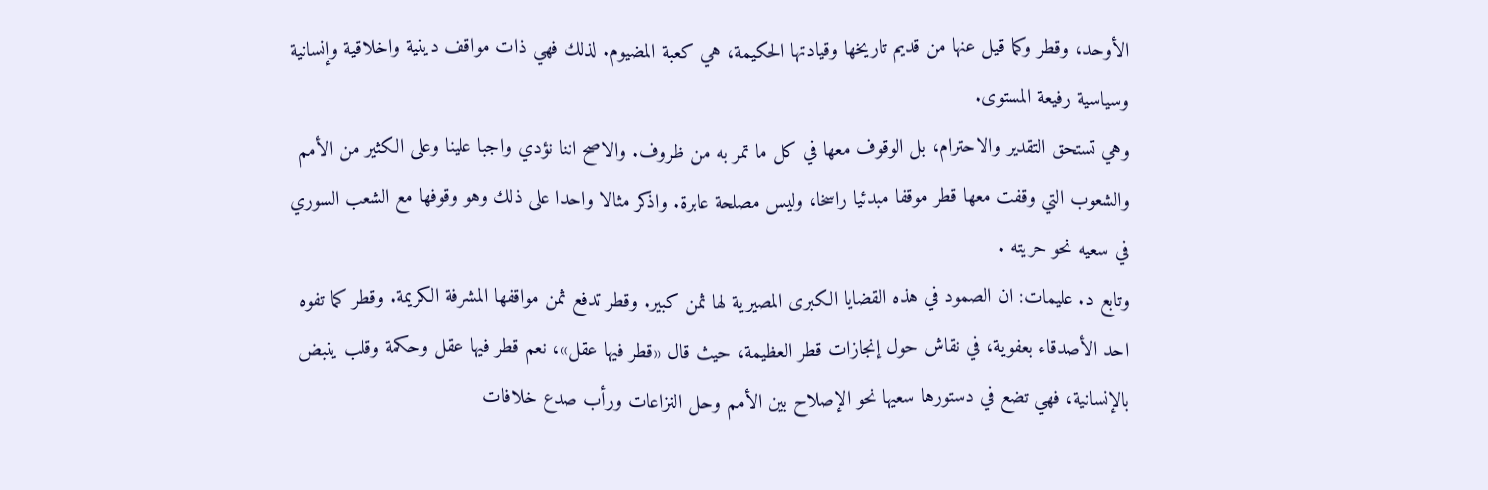الأوحد، وقطر وكما قيل عنها من قديم تاريخها وقيادتها الحكيمة، هي كعبة المضيوم. لذلك فهي ذات مواقف دينية واخلاقية وإنسانية وسياسية رفيعة المستوى.
وهي تستحق التقدير والاحترام، بل الوقوف معها في كل ما تمر به من ظروف. والاصح اننا نؤدي واجبا علينا وعلى الكثير من الأمم والشعوب التي وقفت معها قطر موقفا مبدئيا راسخا، وليس مصلحة عابرة. واذكر مثالا واحدا على ذلك وهو وقوفها مع الشعب السوري في سعيه نحو حريته .
وتابع د. عليمات: ان الصمود في هذه القضايا الكبرى المصيرية لها ثمن كبير. وقطر تدفع ثمن مواقفها المشرفة الكريمة. وقطر كما تفوه احد الأصدقاء بعفوية، في نقاش حول إنجازات قطر العظيمة، حيث قال «قطر فيها عقل»، نعم قطر فيها عقل وحكمة وقلب ينبض بالإنسانية، فهي تضع في دستورها سعيها نحو الإصلاح بين الأمم وحل النزاعات ورأب صدع خلافات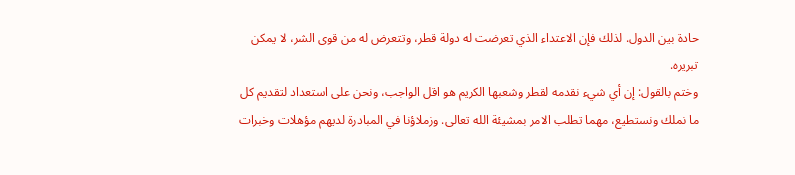حادة بين الدول. لذلك فإن الاعتداء الذي تعرضت له دولة قطر، وتتعرض له من قوى الشر، لا يمكن تبريره.
وختم بالقول: إن أي شيء نقدمه لقطر وشعبها الكريم هو اقل الواجب، ونحن على استعداد لتقديم كل ما نملك ونستطيع، مهما تطلب الامر بمشيئة الله تعالى. وزملاؤنا في المبادرة لديهم مؤهلات وخبرات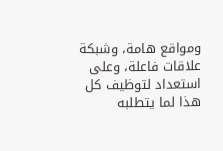ومواقع هامة، وشبكة علاقات فاعلة، وعلى استعداد لتوظيف كل هذا لما يتطلبه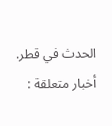الحدث في قطر.
أخبار متعلقة :